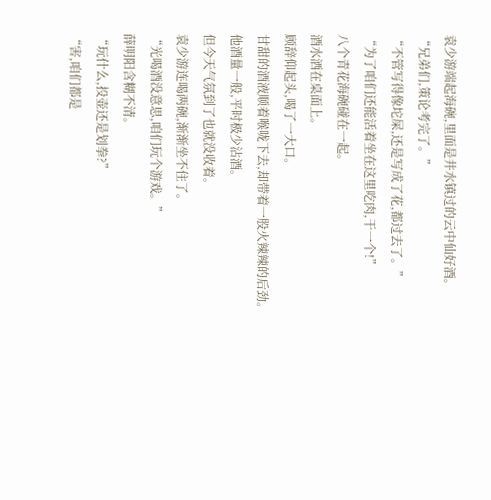袁少游端起海碗,里面是井水镇过的云中仙好酒。
“兄弟们,策论考完了。”
“不管写得像坨屎,还是写成了花,都过去了。”
“为了咱们还能活着坐在这里吃肉,干一个!”
八个青花海碗碰在一起。
酒水洒在桌面上。
顾辞仰起头,喝了一大口。
甘甜的酒液顺着喉咙下去,却带着一股火辣辣的后劲。
他酒量一般,平时极少沾酒。
但今天气氛到了也就没收着。
袁少游连喝两碗,渐渐坐不住了。
“光喝酒没意思,咱们玩个游戏。”
薛明阳含糊不清。
“玩什么,投壶还是划拳?”
“害,咱们都是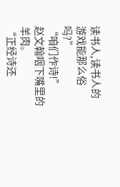读书人,读书人的游戏能那么俗吗?”
“咱们作诗!”
赵文翰咽下嘴里的羊肉。
“正经诗还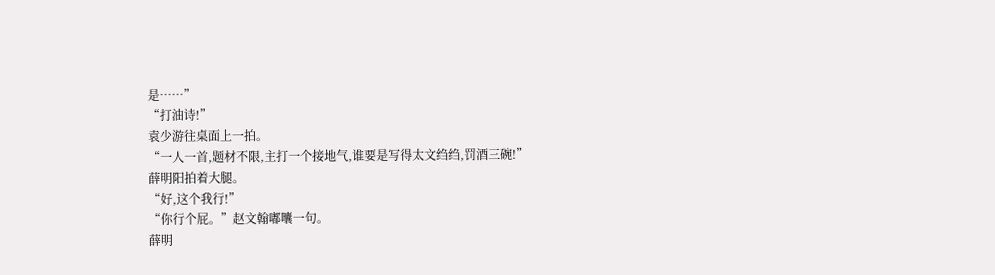是……”
“打油诗!”
袁少游往桌面上一拍。
“一人一首,题材不限,主打一个接地气,谁要是写得太文绉绉,罚酒三碗!”
薛明阳拍着大腿。
“好,这个我行!”
“你行个屁。”赵文翰嘟囔一句。
薛明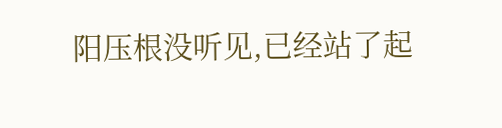阳压根没听见,已经站了起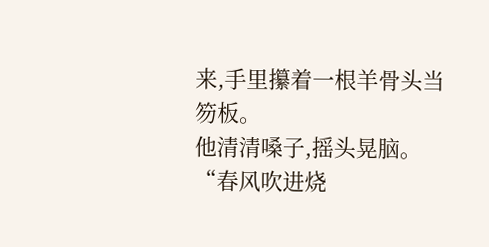来,手里攥着一根羊骨头当笏板。
他清清嗓子,摇头晃脑。
“春风吹进烧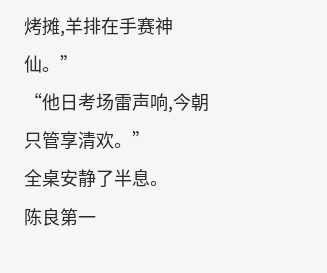烤摊,羊排在手赛神仙。”
“他日考场雷声响,今朝只管享清欢。”
全桌安静了半息。
陈良第一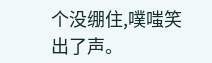个没绷住,噗嗤笑出了声。